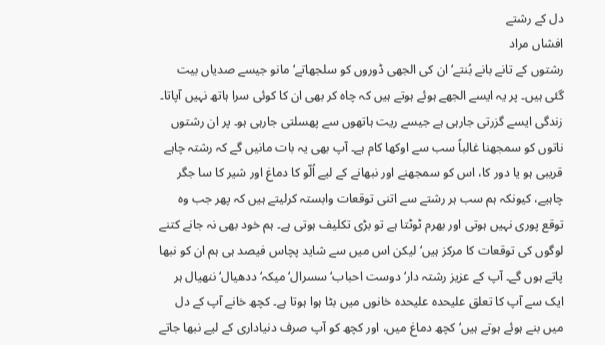دل کے رشتے
افشاں مراد
رشتوں کے تانے بانے بُنتے‘ ان کی الجھی ڈوروں کو سلجھاتے‘ مانو جیسے صدیاں بیت گئی ہیں۔ پر یہ ایسے الجھے ہوئے ہوتے ہیں کہ چاہ کر بھی ان کا کوئی سرا ہاتھ نہیں آپاتا۔ زندگی ایسے گزرتی جارہی ہے جیسے ریت ہاتھوں سے پھسلتی جارہی ہو۔ پر ان رشتوں ناتوں کو سمجھنا غالباً سب سے اوکھا کام ہے۔ آپ بھی یہ بات مانیں گے کہ رشتہ چاہے قریبی ہو یا دور کا، اس کو سمجھنے اور نبھانے کے لیے اُلّو کا دماغ اور شیر کا سا جگر چاہیے، کیونکہ ہم سب ہر رشتے سے اتنی توقعات وابستہ کرلیتے ہیں کہ پھر جب وہ توقع پوری نہیں ہوتی اور بھرم ٹوٹتا ہے تو بڑی تکلیف ہوتی ہے۔ ہم خود بھی نہ جانے کتنے لوگوں کی توقعات کا مرکز ہیں‘ لیکن اس میں سے شاید پچاس فیصد ہی ہم ان کو نبھا پاتے ہوں گے۔ آپ کے عزیز رشتہ دار‘ دوست احباب‘ سسرال‘ میکہ‘ ددھیال‘ ننھیال ہر ایک سے آپ کا تعلق علیحدہ علیحدہ خانوں میں بٹا ہوا ہوتا ہے۔ کچھ خانے آپ کے دل میں بنے ہوئے ہوتے ہیں‘ کچھ دماغ میں، اور کچھ کو آپ صرف دنیاداری کے لیے نبھا جاتے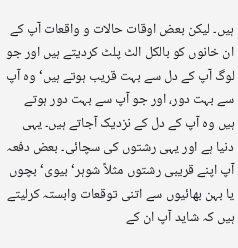ہیں۔ لیکن بعض اوقات حالات و واقعات آپ کے ان خانوں کو بالکل الٹ پلٹ کردیتے ہیں اور جو لوگ آپ کے دل سے بہت قریب ہوتے ہیں‘ وہ آپ سے بہت دور، اور جو آپ سے بہت دور ہوتے ہیں وہ آپ کے دل کے نزدیک آجاتے ہیں۔ یہی دنیا ہے اور یہی رشتوں کی سچائی۔ بعض دفعہ آپ اپنے قریبی رشتوں مثلاً شوہر‘ بیوی‘ بچوں یا بہن بھائیوں سے اتنی توقعات وابستہ کرلیتے ہیں کہ شاید آپ ان کے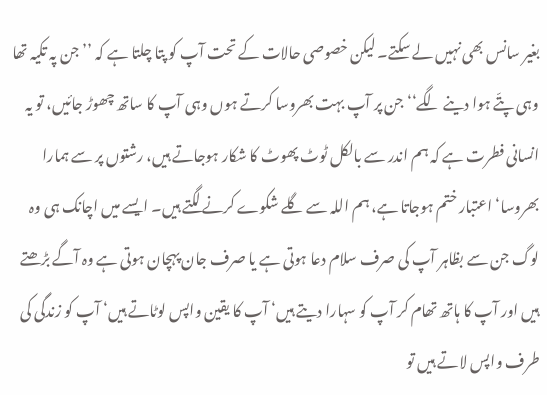بغیر سانس بھی نہیں لے سکتے۔ لیکن خصوصی حالات کے تحت آپ کو پتا چلتا ہے کہ ’’جن پہ تکیہ تھا وہی پتّے ہوا دینے لگے‘‘ جن پر آپ بہت بھروسا کرتے ہوں وہی آپ کا ساتھ چھوڑ جائیں، تو یہ انسانی فطرت ہے کہ ہم اندر سے بالکل ٹوٹ پھوٹ کا شکار ہوجاتے ہیں، رشتوں پر سے ہمارا بھروسا‘ اعتبار ختم ہوجاتا ہے، ہم اللہ سے گلے شکوے کرنے لگتے ہیں۔ ایسے میں اچانک ہی وہ لوگ جن سے بظاہر آپ کی صرف سلام دعا ہوتی ہے یا صرف جان پہچان ہوتی ہے وہ آگے بڑھتے ہیں اور آپ کا ہاتھ تھام کر آپ کو سہارا دیتے ہیں‘ آپ کا یقین واپس لوٹاتے ہیں‘ آپ کو زندگی کی طرف واپس لاتے ہیں تو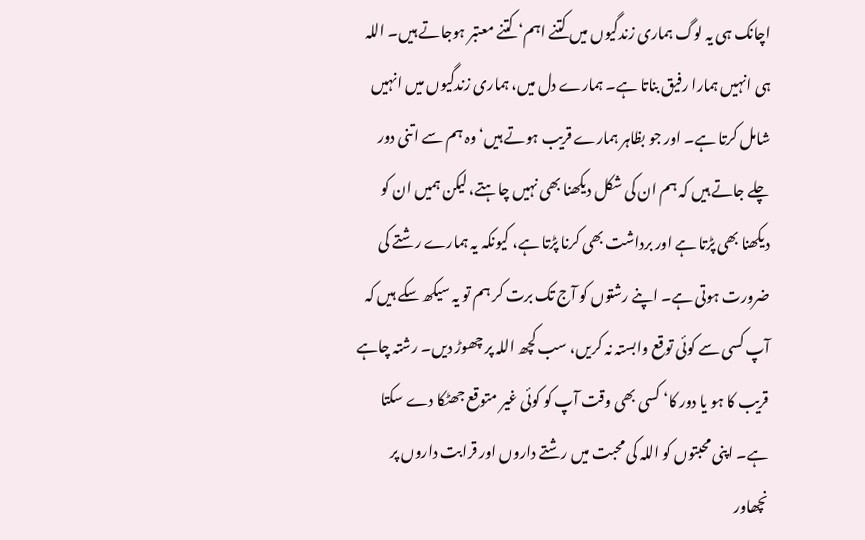اچانک ہی یہ لوگ ہماری زندگیوں میں کتنے اہم‘ کتنے معتبر ہوجاتے ہیں۔ اللہ ہی انہیں ہمارا رفیق بناتا ہے۔ ہمارے دل میں، ہماری زندگیوں میں انہیں شامل کرتا ہے۔ اور جو بظاہر ہمارے قریب ہوتے ہیں‘ وہ ہم سے اتنی دور چلے جاتے ہیں کہ ہم ان کی شکل دیکھنا بھی نہیں چاہتے، لیکن ہمیں ان کو دیکھنا بھی پڑتا ہے اور برداشت بھی کرنا پڑتا ہے، کیونکہ یہ ہمارے رشتے کی ضرورت ہوتی ہے۔ اپنے رشتوں کو آج تک برت کر ہم تو یہ سیکھ سکے ہیں کہ آپ کسی سے کوئی توقع وابستہ نہ کریں، سب کچھ اللہ پر چھوڑ دیں۔ رشتہ چاہے قریب کا ہو یا دور کا‘ کسی بھی وقت آپ کو کوئی غیر متوقع جھٹکا دے سکتا ہے۔ اپنی محبتوں کو اللہ کی محبت میں رشتے داروں اور قرابت داروں پر نچھاور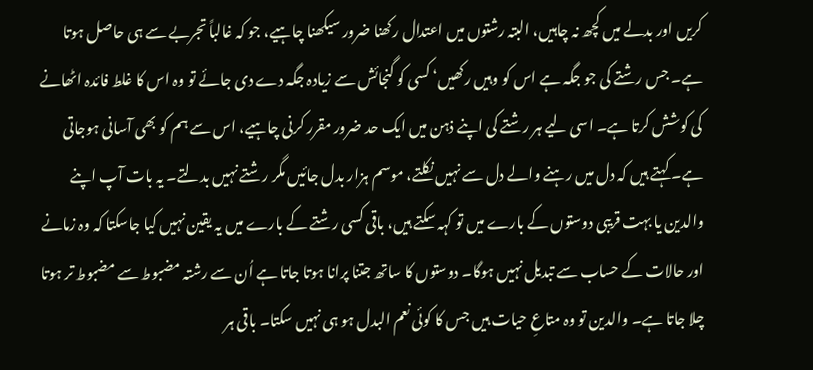کریں اور بدلے میں کچھ نہ چاہیں، البتہ رشتوں میں اعتدال رکھنا ضرور سیکھنا چاہیے، جو کہ غالباً تجربے سے ہی حاصل ہوتا ہے۔ جس رشتے کی جو جگہ ہے اس کو وہیں رکھیں‘ کسی کو گنجائش سے زیادہ جگہ دے دی جائے تو وہ اس کا غلط فائدہ اٹھانے کی کوشش کرتا ہے۔ اسی لیے ہر رشتے کی اپنے ذہن میں ایک حد ضرور مقرر کرنی چاہیے، اس سے ہم کو بھی آسانی ہوجاتی ہے۔ کہتے ہیں کہ دل میں رہنے والے دل سے نہیں نکلتے، موسم ہزار بدل جائیں مگر رشتے نہیں بدلتے۔ یہ بات آپ اپنے والدین یا بہت قریبی دوستوں کے بارے میں تو کہہ سکتے ہیں، باقی کسی رشتے کے بارے میں یہ یقین نہیں کیا جاسکتا کہ وہ زمانے اور حالات کے حساب سے تبدیل نہیں ہوگا۔ دوستوں کا ساتھ جتنا پرانا ہوتا جاتا ہے اُن سے رشتہ مضبوط سے مضبوط تر ہوتا چلا جاتا ہے۔ والدین تو وہ متاعِ حیات ہیں جس کا کوئی نعم البدل ہو ہی نہیں سکتا۔ باقی ہر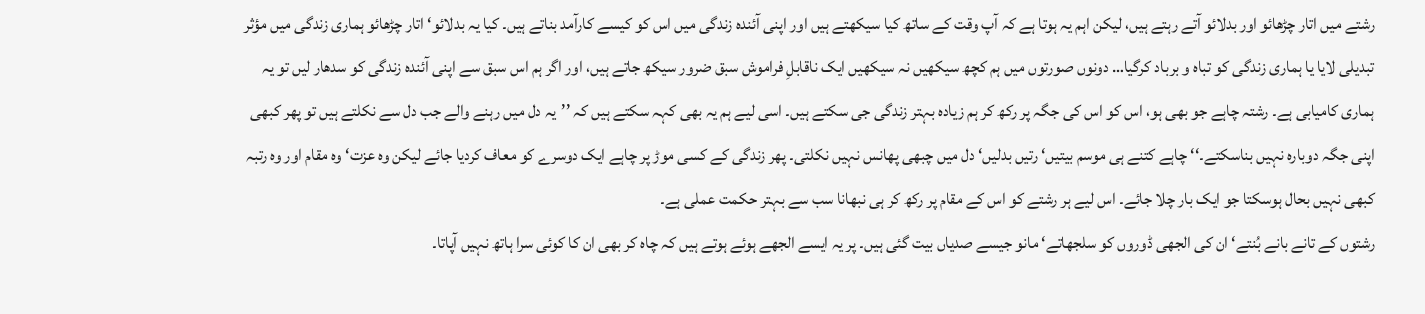رشتے میں اتار چڑھائو اور بدلائو آتے رہتے ہیں، لیکن اہم یہ ہوتا ہے کہ آپ وقت کے ساتھ کیا سیکھتے ہیں اور اپنی آئندہ زندگی میں اس کو کیسے کارآمد بناتے ہیں۔ کیا یہ بدلائو‘ اتار چڑھائو ہماری زندگی میں مؤثر تبدیلی لایا یا ہماری زندگی کو تباہ و برباد کرگیا… دونوں صورتوں میں ہم کچھ سیکھیں نہ سیکھیں ایک ناقابلِ فراموش سبق ضرور سیکھ جاتے ہیں، اور اگر ہم اس سبق سے اپنی آئندہ زندگی کو سدھار لیں تو یہ ہماری کامیابی ہے۔ رشتہ چاہے جو بھی ہو، اس کو اس کی جگہ پر رکھ کر ہم زیادہ بہتر زندگی جی سکتے ہیں۔ اسی لیے ہم یہ بھی کہہ سکتے ہیں کہ ’’یہ دل میں رہنے والے جب دل سے نکلتے ہیں تو پھر کبھی اپنی جگہ دوبارہ نہیں بناسکتے۔‘‘ چاہے کتنے ہی موسم بیتیں‘ رتیں بدلیں‘ دل میں چبھی پھانس نہیں نکلتی۔ پھر زندگی کے کسی موڑ پر چاہے ایک دوسرے کو معاف کردیا جائے لیکن وہ عزت‘ وہ مقام اور وہ رتبہ کبھی نہیں بحال ہوسکتا جو ایک بار چلا جائے۔ اس لیے ہر رشتے کو اس کے مقام پر رکھ کر ہی نبھانا سب سے بہتر حکمت عملی ہے۔
رشتوں کے تانے بانے بُنتے‘ ان کی الجھی ڈوروں کو سلجھاتے‘ مانو جیسے صدیاں بیت گئی ہیں۔ پر یہ ایسے الجھے ہوئے ہوتے ہیں کہ چاہ کر بھی ان کا کوئی سرا ہاتھ نہیں آپاتا۔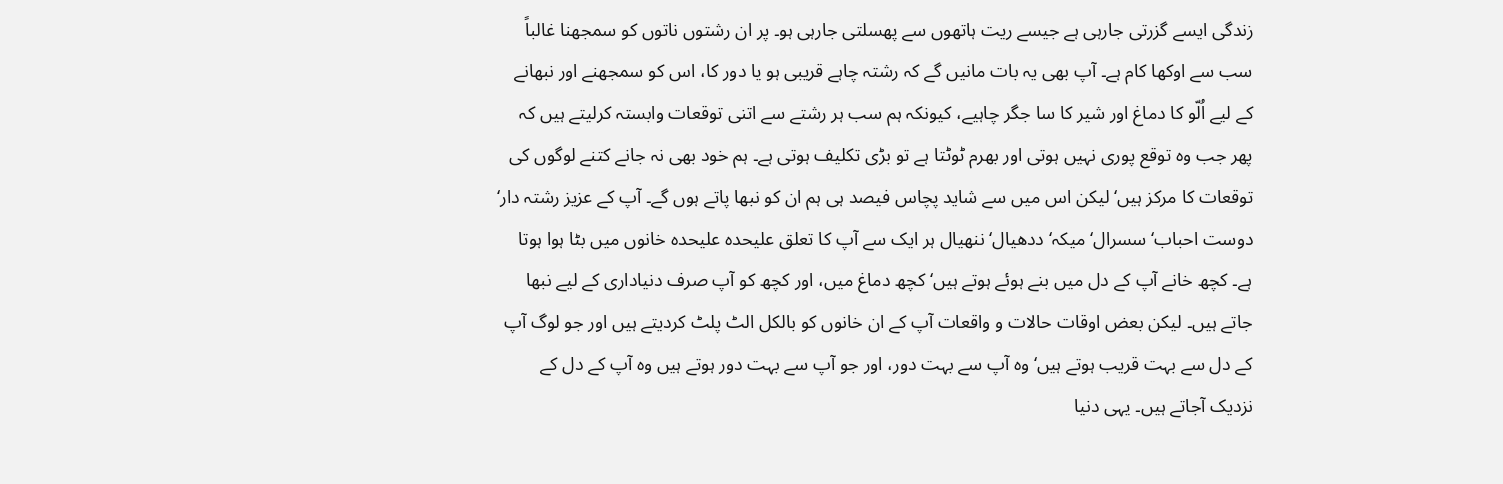زندگی ایسے گزرتی جارہی ہے جیسے ریت ہاتھوں سے پھسلتی جارہی ہو۔ پر ان رشتوں ناتوں کو سمجھنا غالباً سب سے اوکھا کام ہے۔ آپ بھی یہ بات مانیں گے کہ رشتہ چاہے قریبی ہو یا دور کا، اس کو سمجھنے اور نبھانے کے لیے اُلّو کا دماغ اور شیر کا سا جگر چاہیے، کیونکہ ہم سب ہر رشتے سے اتنی توقعات وابستہ کرلیتے ہیں کہ پھر جب وہ توقع پوری نہیں ہوتی اور بھرم ٹوٹتا ہے تو بڑی تکلیف ہوتی ہے۔ ہم خود بھی نہ جانے کتنے لوگوں کی توقعات کا مرکز ہیں‘ لیکن اس میں سے شاید پچاس فیصد ہی ہم ان کو نبھا پاتے ہوں گے۔ آپ کے عزیز رشتہ دار‘ دوست احباب‘ سسرال‘ میکہ‘ ددھیال‘ ننھیال ہر ایک سے آپ کا تعلق علیحدہ علیحدہ خانوں میں بٹا ہوا ہوتا ہے۔ کچھ خانے آپ کے دل میں بنے ہوئے ہوتے ہیں‘ کچھ دماغ میں، اور کچھ کو آپ صرف دنیاداری کے لیے نبھا جاتے ہیں۔ لیکن بعض اوقات حالات و واقعات آپ کے ان خانوں کو بالکل الٹ پلٹ کردیتے ہیں اور جو لوگ آپ کے دل سے بہت قریب ہوتے ہیں‘ وہ آپ سے بہت دور، اور جو آپ سے بہت دور ہوتے ہیں وہ آپ کے دل کے نزدیک آجاتے ہیں۔ یہی دنیا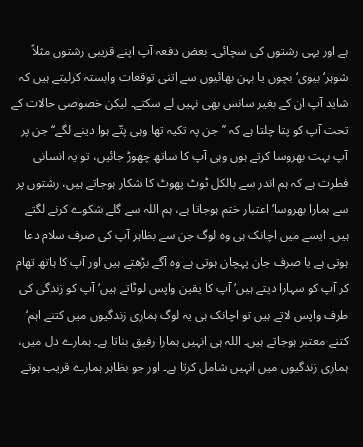ہے اور یہی رشتوں کی سچائی۔ بعض دفعہ آپ اپنے قریبی رشتوں مثلاً شوہر‘ بیوی‘ بچوں یا بہن بھائیوں سے اتنی توقعات وابستہ کرلیتے ہیں کہ شاید آپ ان کے بغیر سانس بھی نہیں لے سکتے۔ لیکن خصوصی حالات کے تحت آپ کو پتا چلتا ہے کہ ’’جن پہ تکیہ تھا وہی پتّے ہوا دینے لگے‘‘ جن پر آپ بہت بھروسا کرتے ہوں وہی آپ کا ساتھ چھوڑ جائیں، تو یہ انسانی فطرت ہے کہ ہم اندر سے بالکل ٹوٹ پھوٹ کا شکار ہوجاتے ہیں، رشتوں پر سے ہمارا بھروسا‘ اعتبار ختم ہوجاتا ہے، ہم اللہ سے گلے شکوے کرنے لگتے ہیں۔ ایسے میں اچانک ہی وہ لوگ جن سے بظاہر آپ کی صرف سلام دعا ہوتی ہے یا صرف جان پہچان ہوتی ہے وہ آگے بڑھتے ہیں اور آپ کا ہاتھ تھام کر آپ کو سہارا دیتے ہیں‘ آپ کا یقین واپس لوٹاتے ہیں‘ آپ کو زندگی کی طرف واپس لاتے ہیں تو اچانک ہی یہ لوگ ہماری زندگیوں میں کتنے اہم‘ کتنے معتبر ہوجاتے ہیں۔ اللہ ہی انہیں ہمارا رفیق بناتا ہے۔ ہمارے دل میں، ہماری زندگیوں میں انہیں شامل کرتا ہے۔ اور جو بظاہر ہمارے قریب ہوتے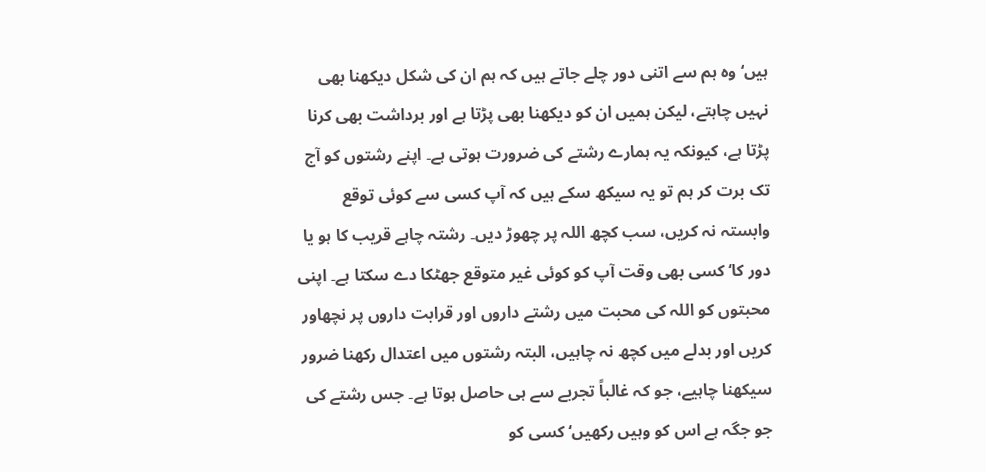ہیں‘ وہ ہم سے اتنی دور چلے جاتے ہیں کہ ہم ان کی شکل دیکھنا بھی نہیں چاہتے، لیکن ہمیں ان کو دیکھنا بھی پڑتا ہے اور برداشت بھی کرنا پڑتا ہے، کیونکہ یہ ہمارے رشتے کی ضرورت ہوتی ہے۔ اپنے رشتوں کو آج تک برت کر ہم تو یہ سیکھ سکے ہیں کہ آپ کسی سے کوئی توقع وابستہ نہ کریں، سب کچھ اللہ پر چھوڑ دیں۔ رشتہ چاہے قریب کا ہو یا دور کا‘ کسی بھی وقت آپ کو کوئی غیر متوقع جھٹکا دے سکتا ہے۔ اپنی محبتوں کو اللہ کی محبت میں رشتے داروں اور قرابت داروں پر نچھاور کریں اور بدلے میں کچھ نہ چاہیں، البتہ رشتوں میں اعتدال رکھنا ضرور سیکھنا چاہیے، جو کہ غالباً تجربے سے ہی حاصل ہوتا ہے۔ جس رشتے کی جو جگہ ہے اس کو وہیں رکھیں‘ کسی کو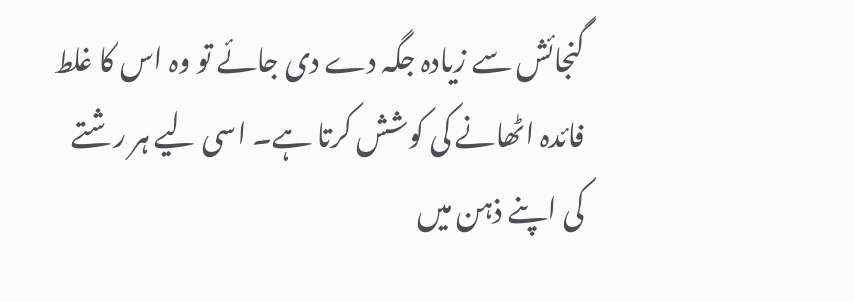گنجائش سے زیادہ جگہ دے دی جائے تو وہ اس کا غلط فائدہ اٹھانے کی کوشش کرتا ہے۔ اسی لیے ہر رشتے کی اپنے ذہن میں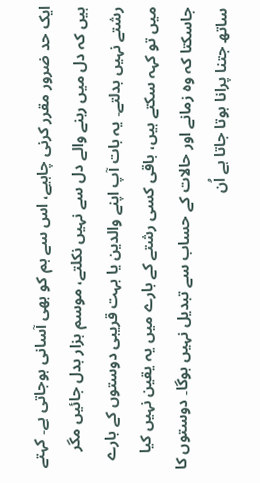ایک حد ضرور مقرر کرنی چاہیے، اس سے ہم کو بھی آسانی ہوجاتی ہے۔ کہتے ہیں کہ دل میں رہنے والے دل سے نہیں نکلتے، موسم ہزار بدل جائیں مگر رشتے نہیں بدلتے۔ یہ بات آپ اپنے والدین یا بہت قریبی دوستوں کے بارے میں تو کہہ سکتے ہیں، باقی کسی رشتے کے بارے میں یہ یقین نہیں کیا جاسکتا کہ وہ زمانے اور حالات کے حساب سے تبدیل نہیں ہوگا۔ دوستوں کا ساتھ جتنا پرانا ہوتا جاتا ہے اُن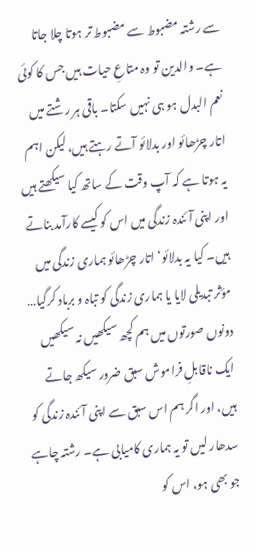سے رشتہ مضبوط سے مضبوط تر ہوتا چلا جاتا ہے۔ والدین تو وہ متاعِ حیات ہیں جس کا کوئی نعم البدل ہو ہی نہیں سکتا۔ باقی ہر رشتے میں اتار چڑھائو اور بدلائو آتے رہتے ہیں، لیکن اہم یہ ہوتا ہے کہ آپ وقت کے ساتھ کیا سیکھتے ہیں اور اپنی آئندہ زندگی میں اس کو کیسے کارآمد بناتے ہیں۔ کیا یہ بدلائو‘ اتار چڑھائو ہماری زندگی میں مؤثر تبدیلی لایا یا ہماری زندگی کو تباہ و برباد کرگیا… دونوں صورتوں میں ہم کچھ سیکھیں نہ سیکھیں ایک ناقابلِ فراموش سبق ضرور سیکھ جاتے ہیں، اور اگر ہم اس سبق سے اپنی آئندہ زندگی کو سدھار لیں تو یہ ہماری کامیابی ہے۔ رشتہ چاہے جو بھی ہو، اس کو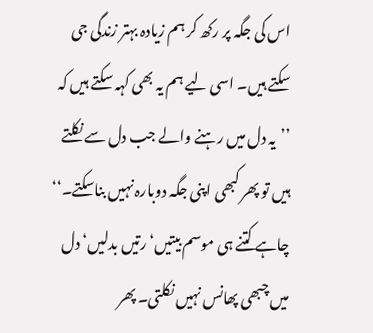اس کی جگہ پر رکھ کر ہم زیادہ بہتر زندگی جی سکتے ہیں۔ اسی لیے ہم یہ بھی کہہ سکتے ہیں کہ ’’یہ دل میں رہنے والے جب دل سے نکلتے ہیں تو پھر کبھی اپنی جگہ دوبارہ نہیں بناسکتے۔‘‘ چاہے کتنے ہی موسم بیتیں‘ رتیں بدلیں‘ دل میں چبھی پھانس نہیں نکلتی۔ پھر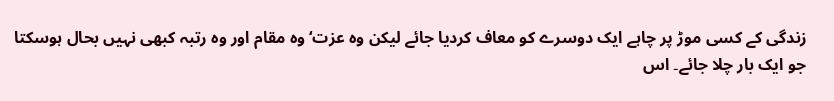زندگی کے کسی موڑ پر چاہے ایک دوسرے کو معاف کردیا جائے لیکن وہ عزت‘ وہ مقام اور وہ رتبہ کبھی نہیں بحال ہوسکتا جو ایک بار چلا جائے۔ اس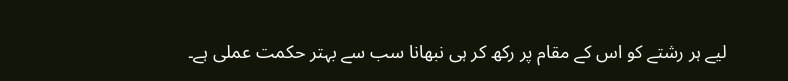لیے ہر رشتے کو اس کے مقام پر رکھ کر ہی نبھانا سب سے بہتر حکمت عملی ہے۔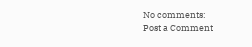No comments:
Post a Comment